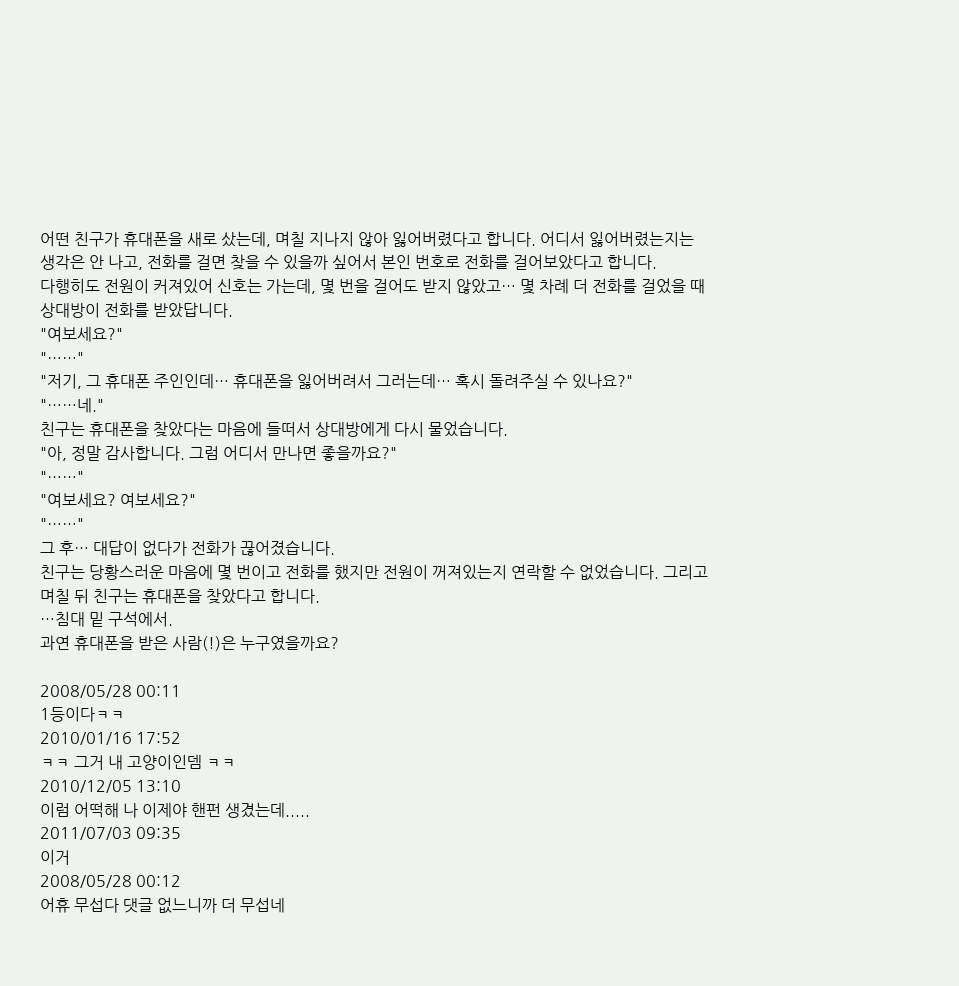어떤 친구가 휴대폰을 새로 샀는데, 며칠 지나지 않아 잃어버렸다고 합니다. 어디서 잃어버렸는지는 생각은 안 나고, 전화를 걸면 찾을 수 있을까 싶어서 본인 번호로 전화를 걸어보았다고 합니다.
다행히도 전원이 커져있어 신호는 가는데, 몇 번을 걸어도 받지 않았고… 몇 차례 더 전화를 걸었을 때 상대방이 전화를 받았답니다.
"여보세요?"
"……"
"저기, 그 휴대폰 주인인데… 휴대폰을 잃어버려서 그러는데… 혹시 돌려주실 수 있나요?"
"……네."
친구는 휴대폰을 찾았다는 마음에 들떠서 상대방에게 다시 물었습니다.
"아, 정말 감사합니다. 그럼 어디서 만나면 좋을까요?"
"……"
"여보세요? 여보세요?"
"……"
그 후… 대답이 없다가 전화가 끊어졌습니다.
친구는 당황스러운 마음에 몇 번이고 전화를 했지만 전원이 꺼져있는지 연락할 수 없었습니다. 그리고 며칠 뒤 친구는 휴대폰을 찾았다고 합니다.
…침대 밑 구석에서.
과연 휴대폰을 받은 사람(!)은 누구였을까요?

2008/05/28 00:11
1등이다ㅋㅋ
2010/01/16 17:52
ㅋㅋ 그거 내 고양이인뎀 ㅋㅋ
2010/12/05 13:10
이럼 어떡해 나 이제야 핸펀 생겼는데.....
2011/07/03 09:35
이거
2008/05/28 00:12
어휴 무섭다 댓글 없느니까 더 무섭네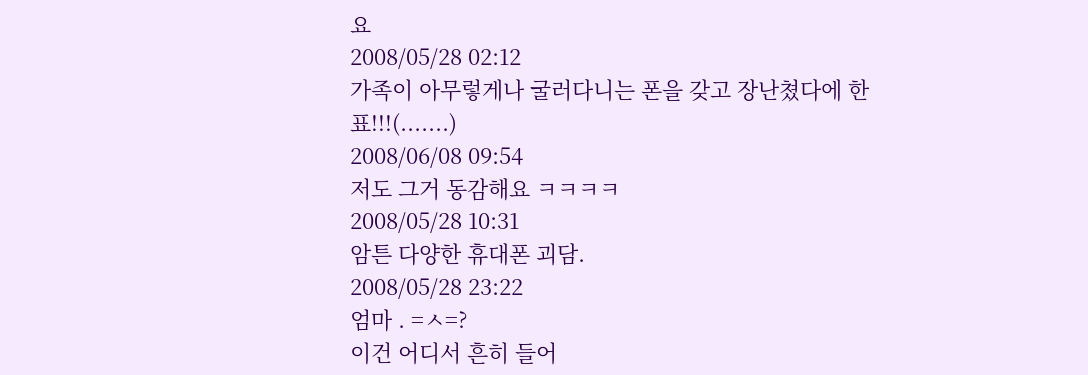요
2008/05/28 02:12
가족이 아무렇게나 굴러다니는 폰을 갖고 장난쳤다에 한표!!!(.......)
2008/06/08 09:54
저도 그거 동감해요 ㅋㅋㅋㅋ
2008/05/28 10:31
암튼 다양한 휴대폰 괴담.
2008/05/28 23:22
엄마 . =ㅅ=?
이건 어디서 흔히 들어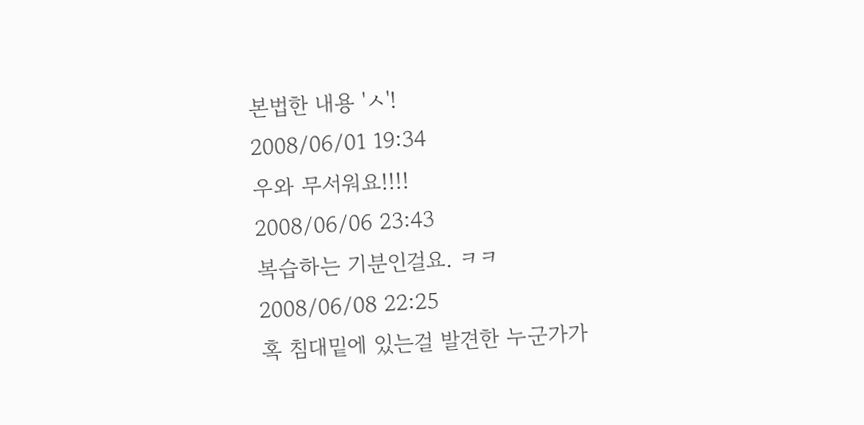본법한 내용 'ㅅ'!
2008/06/01 19:34
우와 무서워요!!!!
2008/06/06 23:43
복습하는 기분인걸요. ㅋㅋ
2008/06/08 22:25
혹 침대밑에 있는걸 발견한 누군가가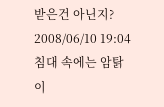받은건 아닌지?
2008/06/10 19:04
침대 속에는 암탉이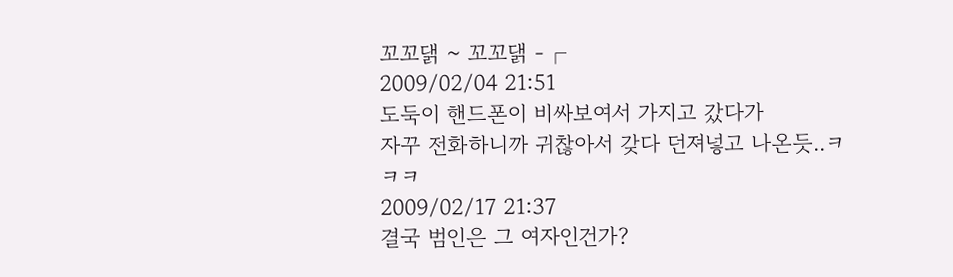꼬꼬댉 ~ 꼬꼬댉 -┌
2009/02/04 21:51
도둑이 핸드폰이 비싸보여서 가지고 갔다가
자꾸 전화하니까 귀찮아서 갖다 던져넣고 나온듯..ㅋㅋㅋ
2009/02/17 21:37
결국 범인은 그 여자인건가?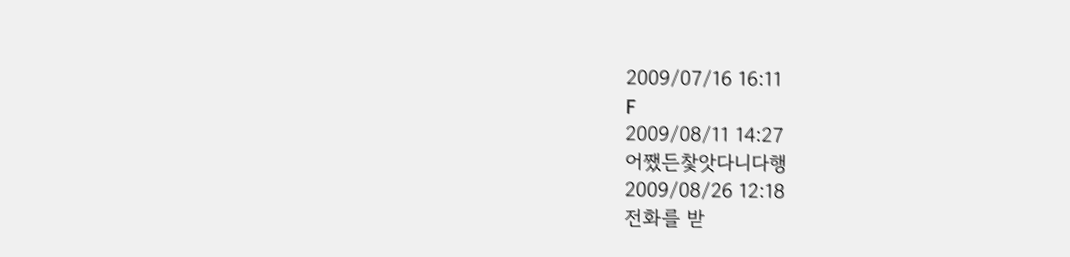2009/07/16 16:11
F
2009/08/11 14:27
어쨌든찿앗다니다행
2009/08/26 12:18
전화를 받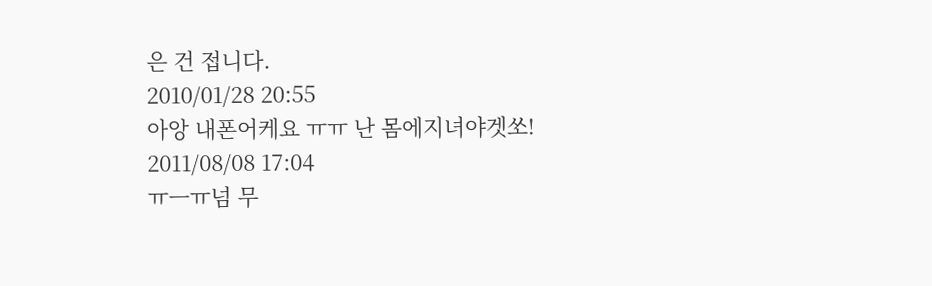은 건 접니다.
2010/01/28 20:55
아앙 내폰어케요 ㅠㅠ 난 몸에지녀야겟쏘!
2011/08/08 17:04
ㅠㅡㅠ넘 무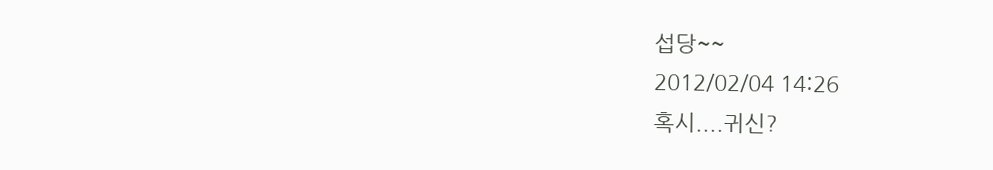섭당~~
2012/02/04 14:26
혹시....귀신?